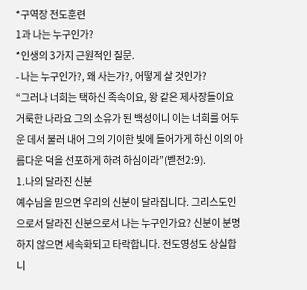*구역장 전도훈련
1과 나는 누구인가?
*인생의 3가지 근원적인 질문.
- 나는 누구인가?, 왜 사는가?, 어떻게 살 것인가?
“그러나 너희는 택하신 족속이요, 왕 같은 제사장들이요 거룩한 나라요 그의 소유가 된 백성이니 이는 너희를 어두운 데서 불러 내어 그의 기이한 빛에 들어가게 하신 이의 아름다운 덕을 선포하게 하려 하심이라”(벧전2:9).
1.나의 달라진 신분
예수님을 믿으면 우리의 신분이 달라집니다. 그리스도인으로서 달라진 신분으로서 나는 누구인가요? 신분이 분명하지 않으면 세속화되고 타락합니다. 전도영성도 상실합니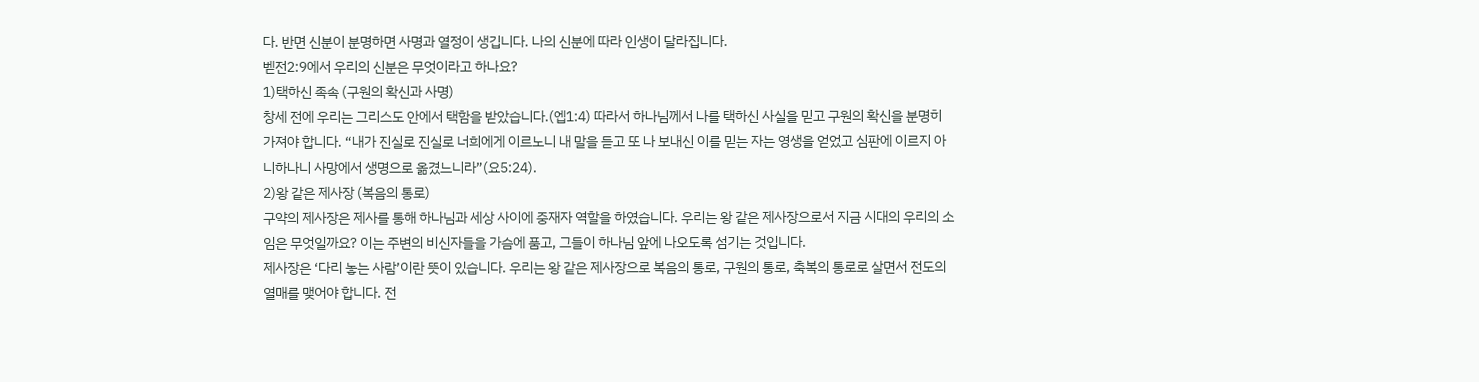다. 반면 신분이 분명하면 사명과 열정이 생깁니다. 나의 신분에 따라 인생이 달라집니다.
벧전2:9에서 우리의 신분은 무엇이라고 하나요?
1)택하신 족속 (구원의 확신과 사명)
창세 전에 우리는 그리스도 안에서 택함을 받았습니다.(엡1:4) 따라서 하나님께서 나를 택하신 사실을 믿고 구원의 확신을 분명히 가져야 합니다. “내가 진실로 진실로 너희에게 이르노니 내 말을 듣고 또 나 보내신 이를 믿는 자는 영생을 얻었고 심판에 이르지 아니하나니 사망에서 생명으로 옮겼느니라”(요5:24).
2)왕 같은 제사장 (복음의 통로)
구약의 제사장은 제사를 통해 하나님과 세상 사이에 중재자 역할을 하였습니다. 우리는 왕 같은 제사장으로서 지금 시대의 우리의 소임은 무엇일까요? 이는 주변의 비신자들을 가슴에 품고, 그들이 하나님 앞에 나오도록 섬기는 것입니다.
제사장은 ‘다리 놓는 사람’이란 뜻이 있습니다. 우리는 왕 같은 제사장으로 복음의 통로, 구원의 통로, 축복의 통로로 살면서 전도의 열매를 맺어야 합니다. 전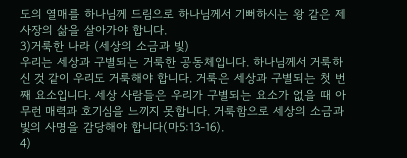도의 열매를 하나님께 드림으로 하나님께서 기뻐하시는 왕 같은 제사장의 삶을 살아가야 합니다.
3)거룩한 나라 (세상의 소금과 빛)
우리는 세상과 구별되는 거룩한 공동체입니다. 하나님께서 거룩하신 것 같이 우리도 거룩해야 합니다. 거룩은 세상과 구별되는 첫 번째 요소입니다. 세상 사람들은 우리가 구별되는 요소가 없을 때 아무런 매력과 호기심을 느끼지 못합니다. 거룩함으로 세상의 소금과 빛의 사명을 감당해야 합니다(마5:13-16).
4)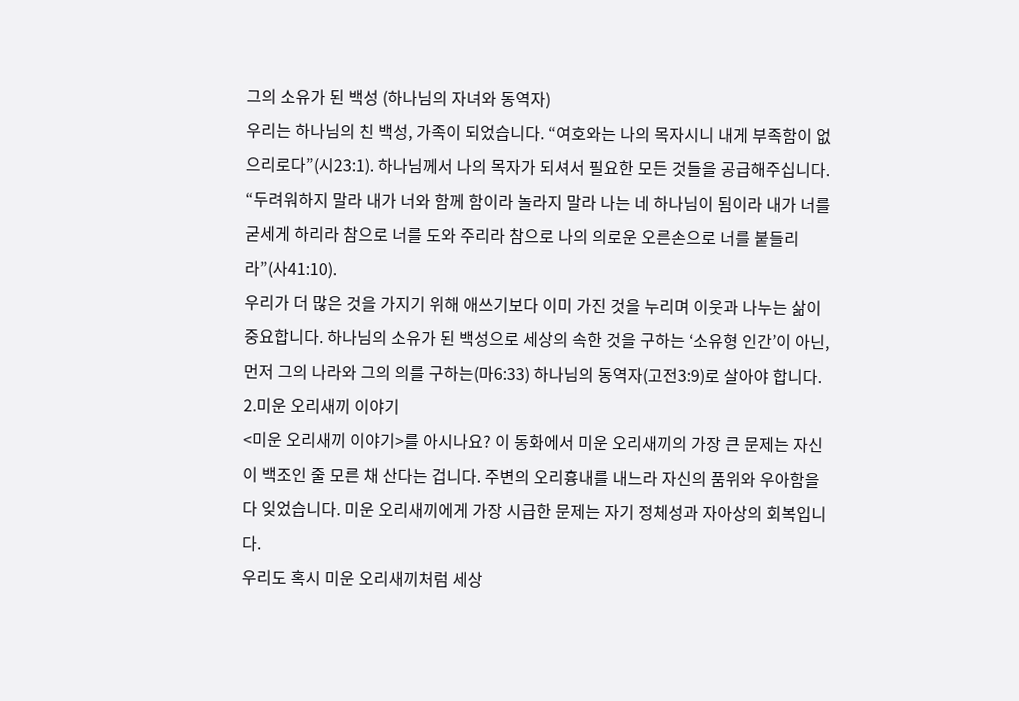그의 소유가 된 백성 (하나님의 자녀와 동역자)
우리는 하나님의 친 백성, 가족이 되었습니다. “여호와는 나의 목자시니 내게 부족함이 없으리로다”(시23:1). 하나님께서 나의 목자가 되셔서 필요한 모든 것들을 공급해주십니다. “두려워하지 말라 내가 너와 함께 함이라 놀라지 말라 나는 네 하나님이 됨이라 내가 너를 굳세게 하리라 참으로 너를 도와 주리라 참으로 나의 의로운 오른손으로 너를 붙들리라”(사41:10).
우리가 더 많은 것을 가지기 위해 애쓰기보다 이미 가진 것을 누리며 이웃과 나누는 삶이 중요합니다. 하나님의 소유가 된 백성으로 세상의 속한 것을 구하는 ‘소유형 인간’이 아닌, 먼저 그의 나라와 그의 의를 구하는(마6:33) 하나님의 동역자(고전3:9)로 살아야 합니다.
2.미운 오리새끼 이야기
<미운 오리새끼 이야기>를 아시나요? 이 동화에서 미운 오리새끼의 가장 큰 문제는 자신이 백조인 줄 모른 채 산다는 겁니다. 주변의 오리흉내를 내느라 자신의 품위와 우아함을 다 잊었습니다. 미운 오리새끼에게 가장 시급한 문제는 자기 정체성과 자아상의 회복입니다.
우리도 혹시 미운 오리새끼처럼 세상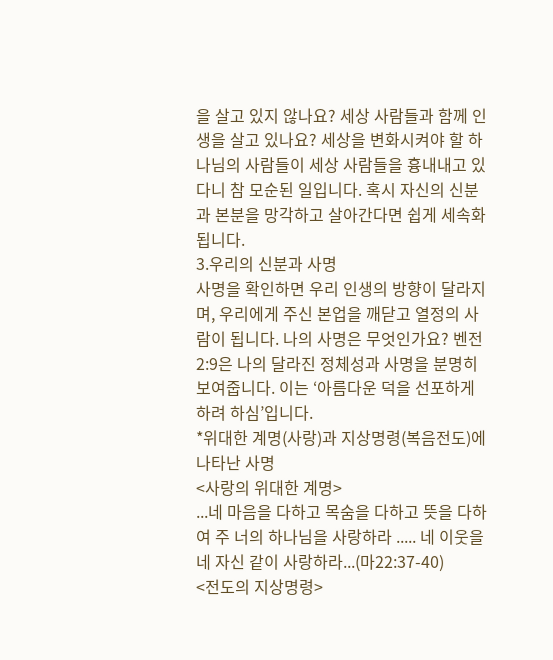을 살고 있지 않나요? 세상 사람들과 함께 인생을 살고 있나요? 세상을 변화시켜야 할 하나님의 사람들이 세상 사람들을 흉내내고 있다니 참 모순된 일입니다. 혹시 자신의 신분과 본분을 망각하고 살아간다면 쉽게 세속화됩니다.
3.우리의 신분과 사명
사명을 확인하면 우리 인생의 방향이 달라지며, 우리에게 주신 본업을 깨닫고 열정의 사람이 됩니다. 나의 사명은 무엇인가요? 벤전2:9은 나의 달라진 정체성과 사명을 분명히 보여줍니다. 이는 ‘아름다운 덕을 선포하게 하려 하심’입니다.
*위대한 계명(사랑)과 지상명령(복음전도)에 나타난 사명
<사랑의 위대한 계명>
...네 마음을 다하고 목숨을 다하고 뜻을 다하여 주 너의 하나님을 사랑하라 ..... 네 이웃을 네 자신 같이 사랑하라...(마22:37-40)
<전도의 지상명령>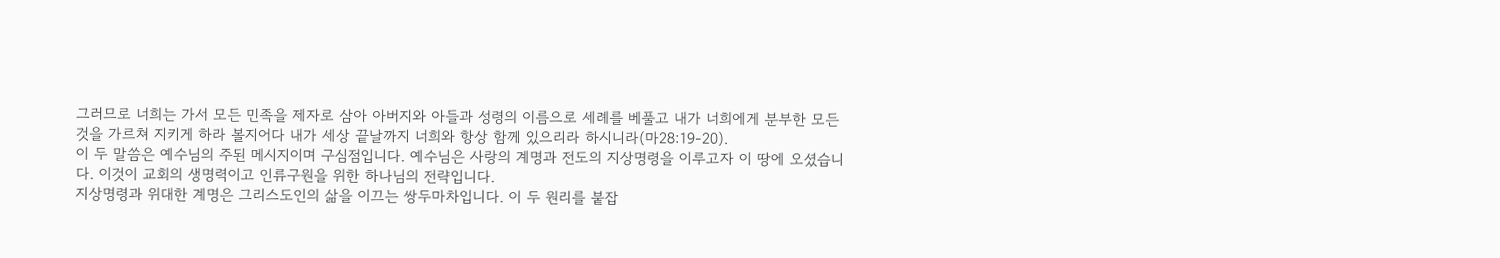그러므로 너희는 가서 모든 민족을 제자로 삼아 아버지와 아들과 성령의 이름으로 세례를 베풀고 내가 너희에게 분부한 모든 것을 가르쳐 지키게 하라 볼지어다 내가 세상 끝날까지 너희와 항상 함께 있으리라 하시니라(마28:19-20).
이 두 말씀은 예수님의 주된 메시지이며 구심점입니다. 예수님은 사랑의 계명과 전도의 지상명령을 이루고자 이 땅에 오셨습니다. 이것이 교회의 생명력이고 인류구원을 위한 하나님의 전략입니다.
지상명령과 위대한 계명은 그리스도인의 삶을 이끄는 쌍두마차입니다. 이 두 원리를 붙잡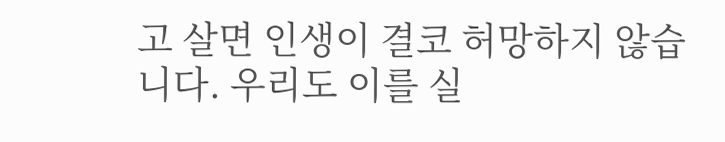고 살면 인생이 결코 허망하지 않습니다. 우리도 이를 실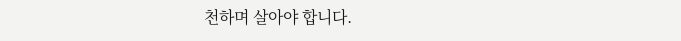천하며 살아야 합니다.